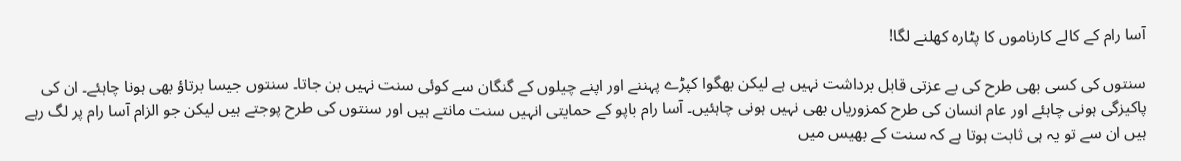آسا رام کے کالے کارناموں کا پٹارہ کھلنے لگا!

سنتوں کی کسی بھی طرح کی بے عزتی قابل برداشت نہیں ہے لیکن بھگوا کپڑے پہننے اور اپنے چیلوں کے گنگان سے کوئی سنت نہیں بن جاتا۔ سنتوں جیسا برتاؤ بھی ہونا چاہئے۔ ان کی پاکیزگی ہونی چاہئے اور عام انسان کی طرح کمزوریاں بھی نہیں ہونی چاہئیں۔ آسا رام باپو کے حمایتی انہیں سنت مانتے ہیں اور سنتوں کی طرح پوجتے ہیں لیکن جو الزام آسا رام پر لگ رہے ہیں ان سے تو یہ ہی ثابت ہوتا ہے کہ سنت کے بھیس میں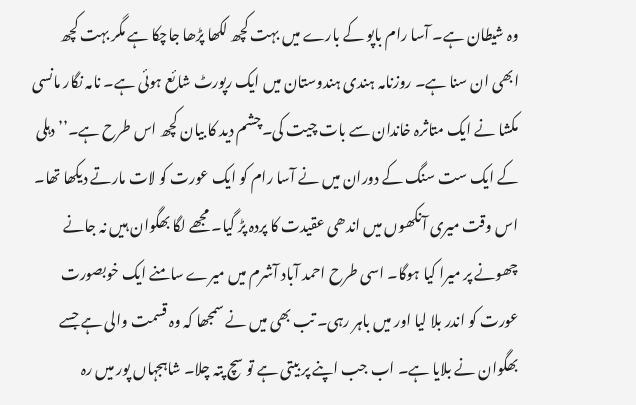وہ شیطان ہے۔ آسا رام باپو کے بارے میں بہت کچھ لکھا پڑھا جاچکا ہے مگر بہت کچھ ابھی ان سنا ہے۔ روزنامہ ہندی ہندوستان میں ایک رپورٹ شائع ہوئی ہے۔ نامہ نگار مانسی مکشا نے ایک متاثرہ خاندان سے بات چیت کی۔چشم دید کا بیان کچھ اس طرح ہے۔’’دہلی کے ایک ست سنگ کے دوران میں نے آسا رام کو ایک عورت کو لات مارتے دیکھا تھا۔ اس وقت میری آنکھوں میں اندھی عقیدت کا پردہ پڑ گیا۔ مجھے لگا بھگوان ہیں نہ جانے چھونے پر میرا کیا ہوگا۔ اسی طرح احمد آباد آشرم میں میرے سامنے ایک خوبصورت عورت کو اندر بلا لیا اور میں باہر رہی۔ تب بھی میں نے سمجھا کہ وہ قسمت والی ہے جسے بھگوان نے بلایا ہے۔ اب جب اپنے پر بیتی ہے تو سچ پتہ چلا۔ شاہجہاں پور میں رہ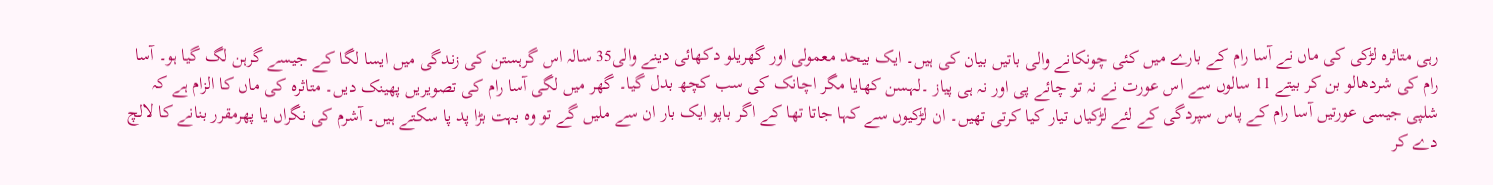رہی متاثرہ لڑکی کی ماں نے آسا رام کے بارے میں کئی چونکانے والی باتیں بیان کی ہیں۔ ایک بیحد معمولی اور گھریلو دکھائی دینے والی35 سالہ اس گرہستن کی زندگی میں ایسا لگا کے جیسے گرہن لگ گیا ہو۔ آسا رام کی شردھالو بن کر بیتے 11 سالوں سے اس عورت نے نہ تو چائے پی اور نہ ہی پیاز ۔لہسن کھایا مگر اچانک کی سب کچھ بدل گیا۔ گھر میں لگی آسا رام کی تصویریں پھینک دیں۔ متاثرہ کی ماں کا الزام ہے کہ شلپی جیسی عورتیں آسا رام کے پاس سپردگی کے لئے لڑکیاں تیار کیا کرتی تھیں۔ ان لڑکیوں سے کہا جاتا تھا کے اگر باپو ایک بار ان سے ملیں گے تو وہ بہت بڑا پد پا سکتے ہیں۔ آشرم کی نگراں یا پھرمقرر بنانے کا لالچ دے کر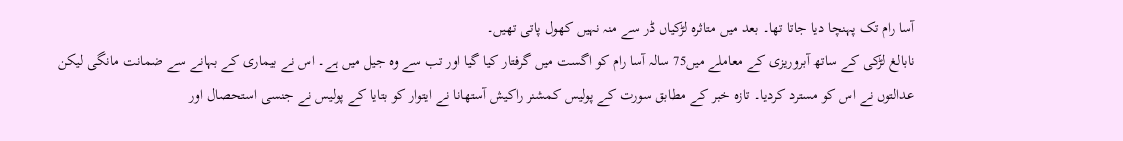آسا رام تک پہنچا دیا جاتا تھا۔ بعد میں متاثرہ لڑکیاں ڈر سے منہ نہیں کھول پاتی تھیں۔
نابالغ لڑکی کے ساتھ آبروریزی کے معاملے میں75 سالہ آسا رام کو اگست میں گرفتار کیا گیا اور تب سے وہ جیل میں ہے۔ اس نے بیماری کے بہانے سے ضمانت مانگی لیکن عدالتوں نے اس کو مسترد کردیا۔ تازہ خبر کے مطابق سورت کے پولیس کمشنر راکیش آستھانا نے ایتوار کو بتایا کے پولیس نے جنسی استحصال اور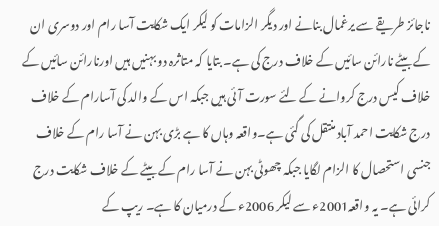ناجائز طریقے سے یرغمال بنانے اور دیگر الزامات کو لیکر ایک شکایت آسا رام اور دوسری ان کے بیٹے نارائن سائیں کے خلاف درج کی ہے۔ بتایا کہ متاثرہ دو بہنیں ہیں اورنارائن سائیں کے خلاف کیس درج کروانے کے لئے سورت آئی ہیں جبکہ اس کے والد کی آسارام کے خلاف درج شکایت احمد آباد منتقل کی گئی ہے۔واقعہ وہاں کا ہے بڑی بہن نے آسا رام کے خلاف جنسی استحصال کا الزام لگایا جبکہ چھوٹی بہن نے آسا رام کے بیٹے کے خلاف شکایت درج کرائی ہے۔ یہ واقعہ2001ء سے لیکر 2006ء کے درمیان کا ہے۔ ریپ کے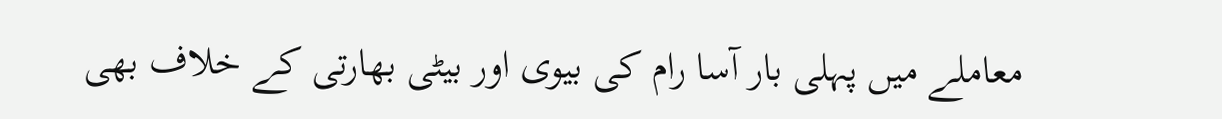معاملے میں پہلی بار آسا رام کی بیوی اور بیٹی بھارتی کے خلاف بھی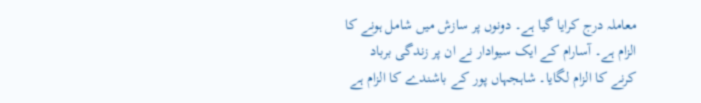معاملہ درج کرایا گیا ہے۔ دونوں پر سازش میں شامل ہونے کا الزام ہے۔ آسارام کے ایک سیوادار نے ان پر زندگی برباد کرنے کا الزام لگایا۔ شاہجہاں پور کے باشندے کا الزام ہے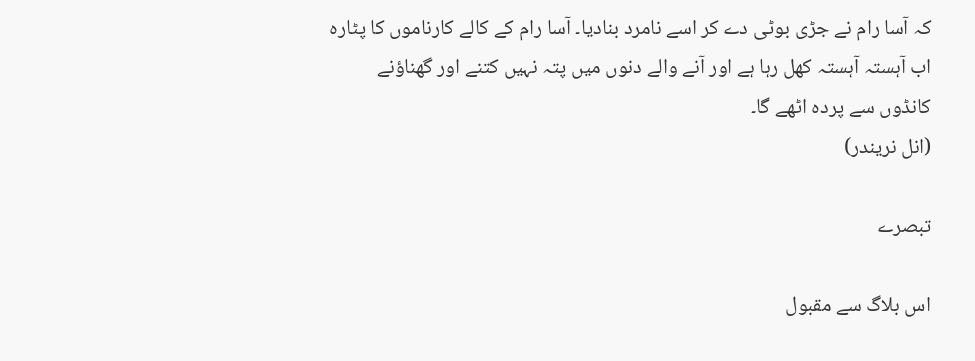کہ آسا رام نے جڑی بوٹی دے کر اسے نامرد بنادیا۔ آسا رام کے کالے کارناموں کا پٹارہ اب آہستہ آہستہ کھل رہا ہے اور آنے والے دنوں میں پتہ نہیں کتنے اور گھناؤنے کانڈوں سے پردہ اٹھے گا۔
(انل نریندر)

تبصرے

اس بلاگ سے مقبول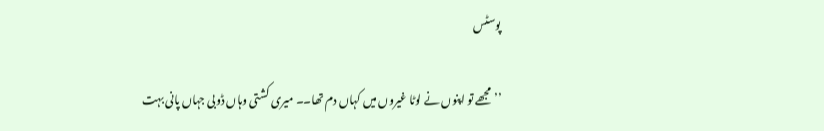پوسٹس

’’مجھے تو اپنوں نے لوٹا غیروں میں کہاں دم تھا۔۔ میری کشتی وہاں ڈوبی جہاں پانی بہت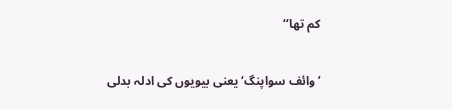کم تھا‘‘

’وائف سواپنگ‘ یعنی بیویوں کی ادلہ بدلی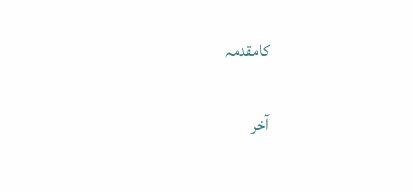کامقدمہ

آخر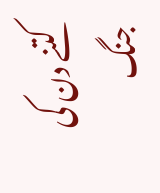کتنے دن کی جنگ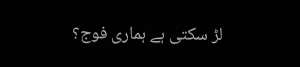لڑ سکتی ہے ہماری فوج؟